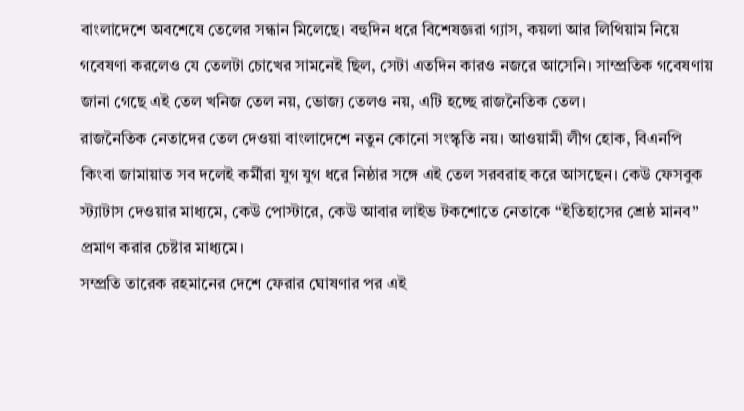বাংলাদেশে অবশেষে তেলের সন্ধান মিলেছে। বহুদিন ধরে বিশেষজ্ঞরা গ্যাস, কয়লা আর লিথিয়াম নিয়ে গবেষণা করলেও যে তেলটা চোখের সামনেই ছিল, সেটা এতদিন কারও নজরে আসেনি। সাম্প্রতিক গবেষণায় জানা গেছে এই তেল খনিজ তেল নয়, ভোজ্য তেলও নয়, এটি হচ্ছে রাজনৈতিক তেল।
রাজনৈতিক নেতাদের তেল দেওয়া বাংলাদেশে নতুন কোনো সংস্কৃতি নয়। আওয়ামী লীগ হোক, বিএনপি কিংবা জামায়াত সব দলেই কর্মীরা যুগ যুগ ধরে নিষ্ঠার সঙ্গে এই তেল সরবরাহ করে আসছেন। কেউ ফেসবুক স্ট্যাটাস দেওয়ার মাধ্যমে, কেউ পোস্টারে, কেউ আবার লাইভ টকশোতে নেতাকে “ইতিহাসের শ্রেষ্ঠ মানব” প্রমাণ করার চেষ্টার মাধ্যমে।
সম্প্রতি তারেক রহমানের দেশে ফেরার ঘোষণার পর এই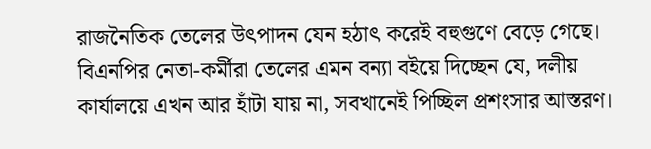রাজনৈতিক তেলের উৎপাদন যেন হঠাৎ করেই বহুগুণে বেড়ে গেছে। বিএনপির নেতা-কর্মীরা তেলের এমন বন্যা বইয়ে দিচ্ছেন যে, দলীয় কার্যালয়ে এখন আর হাঁটা যায় না, সবখানেই পিচ্ছিল প্রশংসার আস্তরণ।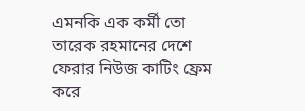এমনকি এক কর্মী তো তারেক রহমানের দেশে ফেরার নিউজ কাটিং ফ্রেম করে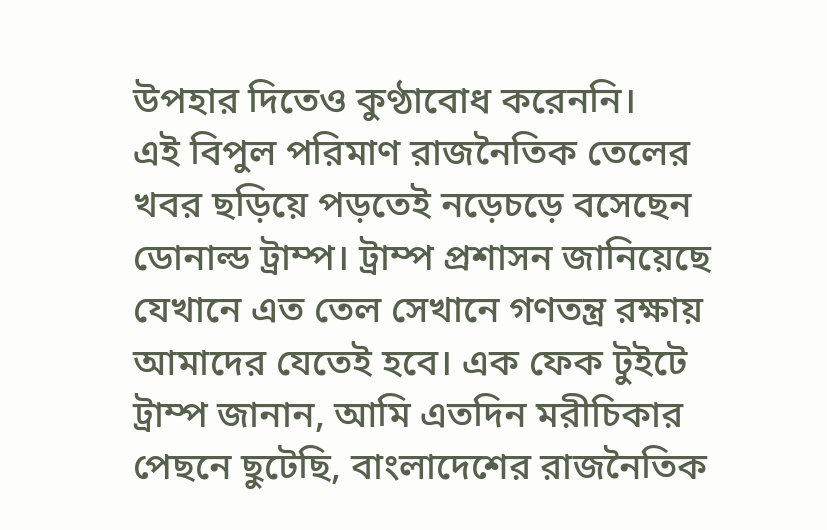উপহার দিতেও কুণ্ঠাবোধ করেননি।
এই বিপুল পরিমাণ রাজনৈতিক তেলের খবর ছড়িয়ে পড়তেই নড়েচড়ে বসেছেন ডোনাল্ড ট্রাম্প। ট্রাম্প প্রশাসন জানিয়েছে যেখানে এত তেল সেখানে গণতন্ত্র রক্ষায় আমাদের যেতেই হবে। এক ফেক টুইটে ট্রাম্প জানান, আমি এতদিন মরীচিকার পেছনে ছুটেছি, বাংলাদেশের রাজনৈতিক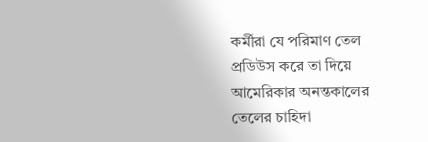কর্মীরা যে পরিমাণ তেল প্রডিউস করে তা দিয়ে আমেরিকার অনন্তকালের তেলের চাহিদা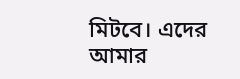মিটবে। এদের আমার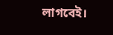লাগবেই।